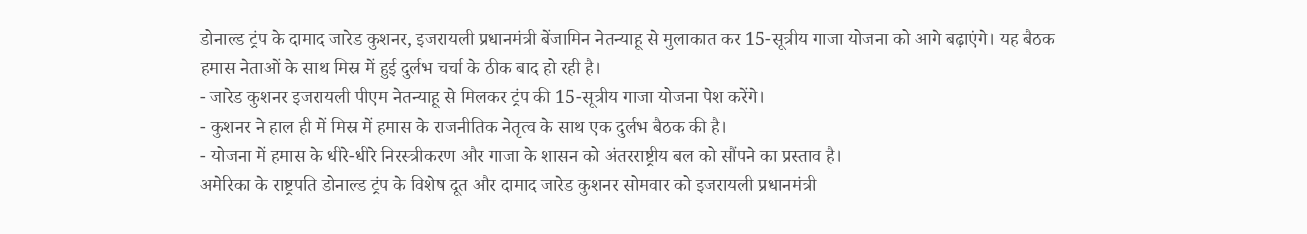डोनाल्ड ट्रंप के दामाद जारेड कुशनर, इजरायली प्रधानमंत्री बेंजामिन नेतन्याहू से मुलाकात कर 15-सूत्रीय गाजा योजना को आगे बढ़ाएंगे। यह बैठक हमास नेताओं के साथ मिस्र में हुई दुर्लभ चर्चा के ठीक बाद हो रही है।
- जारेड कुशनर इजरायली पीएम नेतन्याहू से मिलकर ट्रंप की 15-सूत्रीय गाजा योजना पेश करेंगे।
- कुशनर ने हाल ही में मिस्र में हमास के राजनीतिक नेतृत्व के साथ एक दुर्लभ बैठक की है।
- योजना में हमास के धीरे-धीरे निरस्त्रीकरण और गाजा के शासन को अंतरराष्ट्रीय बल को सौंपने का प्रस्ताव है।
अमेरिका के राष्ट्रपति डोनाल्ड ट्रंप के विशेष दूत और दामाद जारेड कुशनर सोमवार को इजरायली प्रधानमंत्री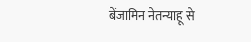बेंजामिन नेतन्याहू से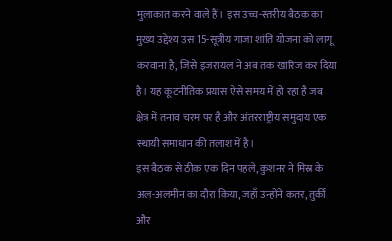मुलाकात करने वाले हैं। इस उच्च-स्तरीय बैठक का मुख्य उद्देश्य उस 15-सूत्रीय गाजा शांति योजना को लागू करवाना है, जिसे इजरायल ने अब तक खारिज कर दिया है। यह कूटनीतिक प्रयास ऐसे समय में हो रहा है जब क्षेत्र में तनाव चरम पर है और अंतरराष्ट्रीय समुदाय एक स्थायी समाधान की तलाश में है।
इस बैठक से ठीक एक दिन पहले, कुशनर ने मिस्र के अल-अलमीन का दौरा किया, जहाँ उन्होंने कतर, तुर्की और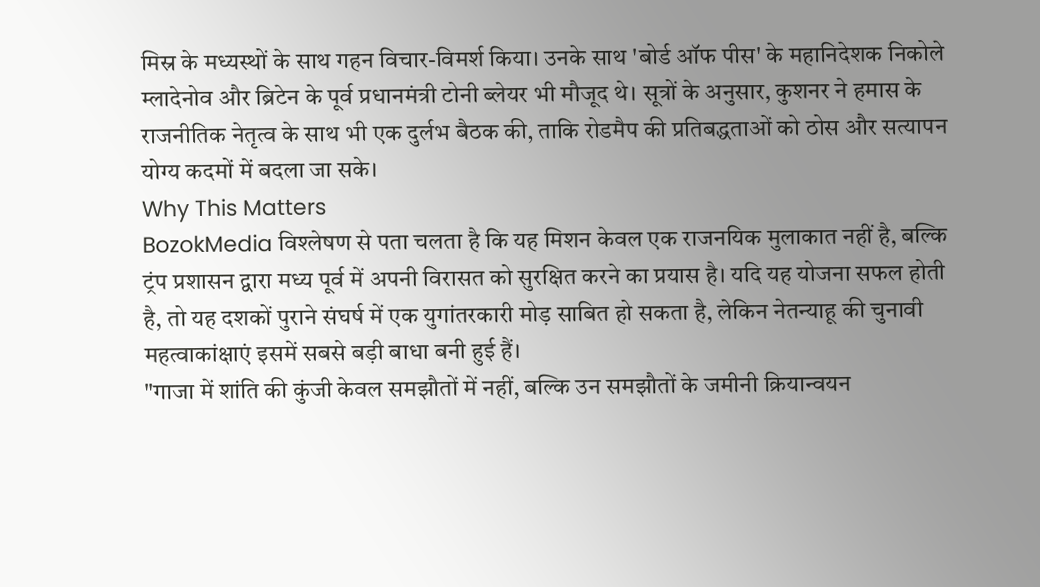मिस्र के मध्यस्थों के साथ गहन विचार-विमर्श किया। उनके साथ 'बोर्ड ऑफ पीस' के महानिदेशक निकोले म्लादेनोव और ब्रिटेन के पूर्व प्रधानमंत्री टोनी ब्लेयर भी मौजूद थे। सूत्रों के अनुसार, कुशनर ने हमास के राजनीतिक नेतृत्व के साथ भी एक दुर्लभ बैठक की, ताकि रोडमैप की प्रतिबद्धताओं को ठोस और सत्यापन योग्य कदमों में बदला जा सके।
Why This Matters
BozokMedia विश्लेषण से पता चलता है कि यह मिशन केवल एक राजनयिक मुलाकात नहीं है, बल्कि ट्रंप प्रशासन द्वारा मध्य पूर्व में अपनी विरासत को सुरक्षित करने का प्रयास है। यदि यह योजना सफल होती है, तो यह दशकों पुराने संघर्ष में एक युगांतरकारी मोड़ साबित हो सकता है, लेकिन नेतन्याहू की चुनावी महत्वाकांक्षाएं इसमें सबसे बड़ी बाधा बनी हुई हैं।
"गाजा में शांति की कुंजी केवल समझौतों में नहीं, बल्कि उन समझौतों के जमीनी क्रियान्वयन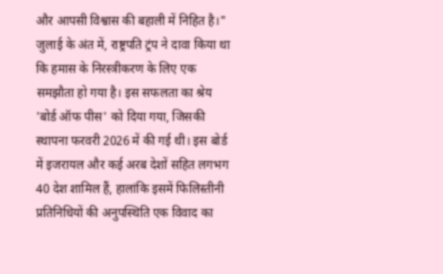और आपसी विश्वास की बहाली में निहित है।"
जुलाई के अंत में, राष्ट्रपति ट्रंप ने दावा किया था कि हमास के निरस्त्रीकरण के लिए एक समझौता हो गया है। इस सफलता का श्रेय 'बोर्ड ऑफ पीस' को दिया गया, जिसकी स्थापना फरवरी 2026 में की गई थी। इस बोर्ड में इजरायल और कई अरब देशों सहित लगभग 40 देश शामिल हैं, हालांकि इसमें फिलिस्तीनी प्रतिनिधियों की अनुपस्थिति एक विवाद का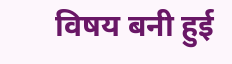विषय बनी हुई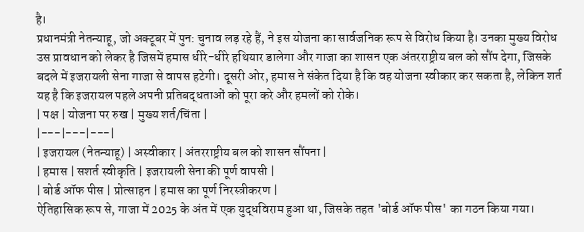है।
प्रधानमंत्री नेतन्याहू, जो अक्टूबर में पुन: चुनाव लड़ रहे हैं, ने इस योजना का सार्वजनिक रूप से विरोध किया है। उनका मुख्य विरोध उस प्रावधान को लेकर है जिसमें हमास धीरे-धीरे हथियार डालेगा और गाजा का शासन एक अंतरराष्ट्रीय बल को सौंप देगा, जिसके बदले में इजरायली सेना गाजा से वापस हटेगी। दूसरी ओर, हमास ने संकेत दिया है कि वह योजना स्वीकार कर सकता है, लेकिन शर्त यह है कि इजरायल पहले अपनी प्रतिबद्धताओं को पूरा करे और हमलों को रोके।
| पक्ष | योजना पर रुख | मुख्य शर्त/चिंता |
|---|---|---|
| इजरायल (नेतन्याहू) | अस्वीकार | अंतरराष्ट्रीय बल को शासन सौंपना |
| हमास | सशर्त स्वीकृति | इजरायली सेना की पूर्ण वापसी |
| बोर्ड ऑफ पीस | प्रोत्साहन | हमास का पूर्ण निरस्त्रीकरण |
ऐतिहासिक रूप से, गाजा में 2025 के अंत में एक युद्धविराम हुआ था, जिसके तहत 'बोर्ड ऑफ पीस' का गठन किया गया।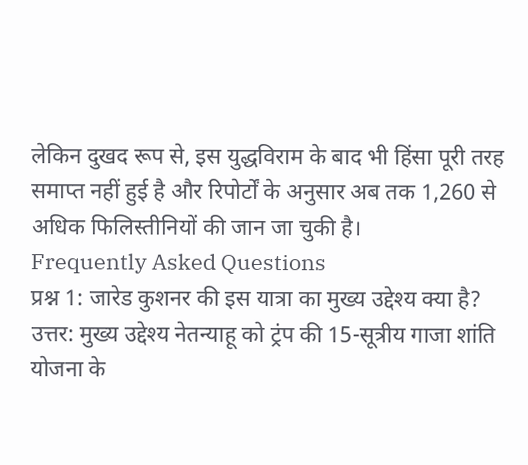लेकिन दुखद रूप से, इस युद्धविराम के बाद भी हिंसा पूरी तरह समाप्त नहीं हुई है और रिपोर्टों के अनुसार अब तक 1,260 से अधिक फिलिस्तीनियों की जान जा चुकी है।
Frequently Asked Questions
प्रश्न 1: जारेड कुशनर की इस यात्रा का मुख्य उद्देश्य क्या है?
उत्तर: मुख्य उद्देश्य नेतन्याहू को ट्रंप की 15-सूत्रीय गाजा शांति योजना के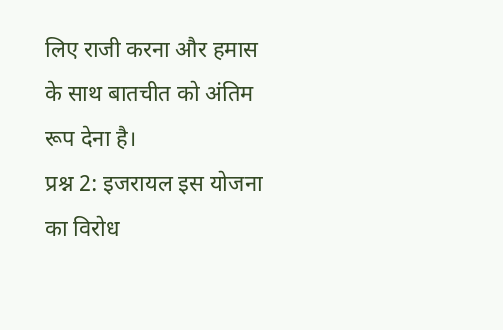लिए राजी करना और हमास के साथ बातचीत को अंतिम रूप देना है।
प्रश्न 2: इजरायल इस योजना का विरोध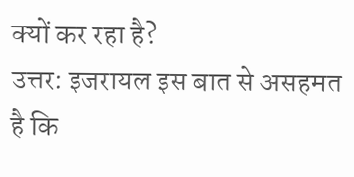क्यों कर रहा है?
उत्तर: इजरायल इस बात से असहमत है कि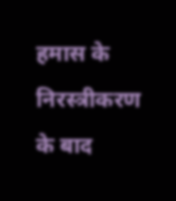हमास के निरस्त्रीकरण के बाद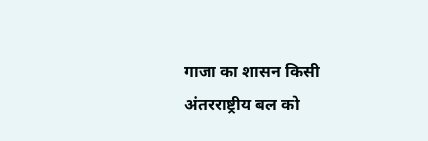गाजा का शासन किसी अंतरराष्ट्रीय बल को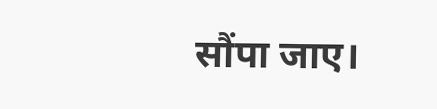सौंपा जाए।